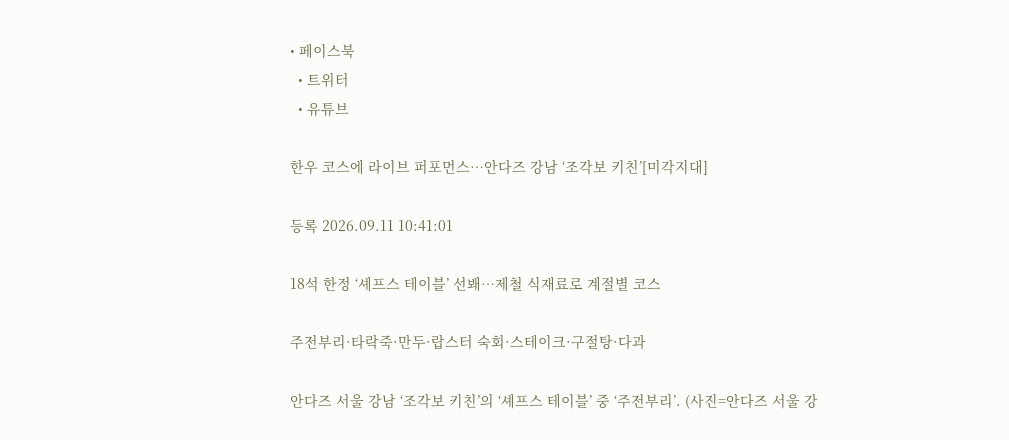• 페이스북
  • 트위터
  • 유튜브

한우 코스에 라이브 퍼포먼스…안다즈 강남 ‘조각보 키친’[미각지대]

등록 2026.09.11 10:41:01

18석 한정 ‘셰프스 테이블’ 선봬…제철 식재료로 계절별 코스

주전부리·타락죽·만두·랍스터 숙회·스테이크·구절탕·다과

안다즈 서울 강남 ‘조각보 키친’의 ‘셰프스 테이블’ 중 ‘주전부리’. (사진=안다즈 서울 강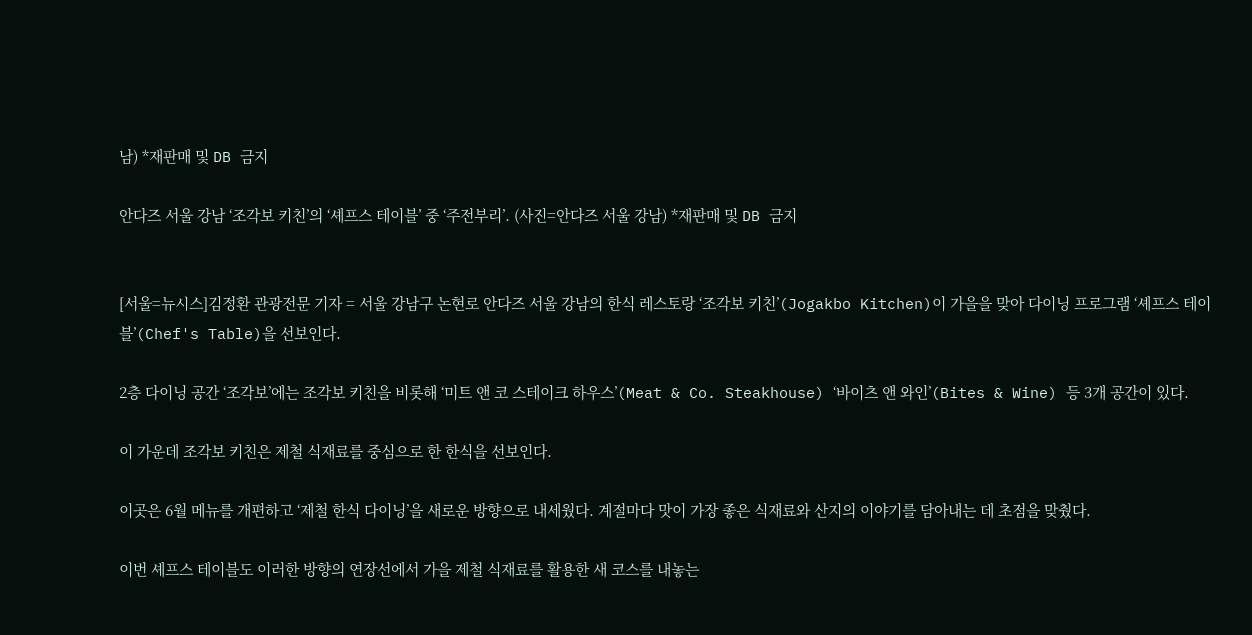남) *재판매 및 DB 금지

안다즈 서울 강남 ‘조각보 키친’의 ‘셰프스 테이블’ 중 ‘주전부리’. (사진=안다즈 서울 강남) *재판매 및 DB 금지


[서울=뉴시스]김정환 관광전문 기자 = 서울 강남구 논현로 안다즈 서울 강남의 한식 레스토랑 ‘조각보 키친’(Jogakbo Kitchen)이 가을을 맞아 다이닝 프로그램 ‘셰프스 테이블’(Chef's Table)을 선보인다.

2층 다이닝 공간 ‘조각보’에는 조각보 키친을 비롯해 ‘미트 앤 코 스테이크 하우스’(Meat & Co. Steakhouse) ‘바이츠 앤 와인’(Bites & Wine) 등 3개 공간이 있다.

이 가운데 조각보 키친은 제철 식재료를 중심으로 한 한식을 선보인다.

이곳은 6월 메뉴를 개편하고 ‘제철 한식 다이닝’을 새로운 방향으로 내세웠다. 계절마다 맛이 가장 좋은 식재료와 산지의 이야기를 담아내는 데 초점을 맞췄다.

이번 셰프스 테이블도 이러한 방향의 연장선에서 가을 제철 식재료를 활용한 새 코스를 내놓는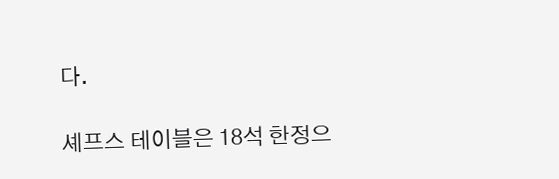다.

셰프스 테이블은 18석 한정으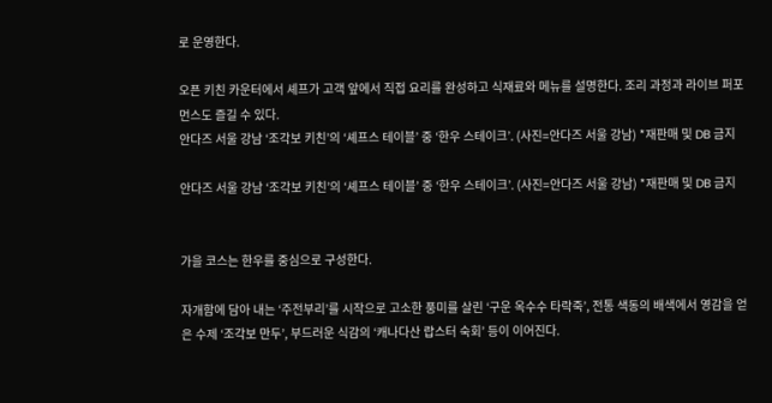로 운영한다.

오픈 키친 카운터에서 셰프가 고객 앞에서 직접 요리를 완성하고 식재료와 메뉴를 설명한다. 조리 과정과 라이브 퍼포먼스도 즐길 수 있다.
안다즈 서울 강남 ‘조각보 키친’의 ‘셰프스 테이블’ 중 ‘한우 스테이크’. (사진=안다즈 서울 강남) *재판매 및 DB 금지

안다즈 서울 강남 ‘조각보 키친’의 ‘셰프스 테이블’ 중 ‘한우 스테이크’. (사진=안다즈 서울 강남) *재판매 및 DB 금지


가을 코스는 한우를 중심으로 구성한다.

자개함에 담아 내는 ‘주전부리’를 시작으로 고소한 풍미를 살린 ‘구운 옥수수 타락죽’, 전통 색동의 배색에서 영감을 얻은 수제 ‘조각보 만두’, 부드러운 식감의 ‘캐나다산 랍스터 숙회’ 등이 이어진다.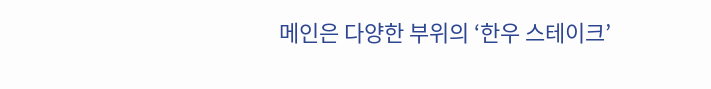메인은 다양한 부위의 ‘한우 스테이크’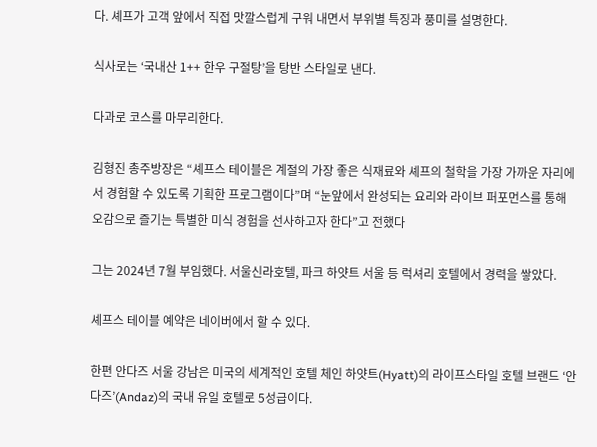다. 셰프가 고객 앞에서 직접 맛깔스럽게 구워 내면서 부위별 특징과 풍미를 설명한다.

식사로는 ‘국내산 1++ 한우 구절탕’을 탕반 스타일로 낸다.

다과로 코스를 마무리한다.

김형진 총주방장은 “셰프스 테이블은 계절의 가장 좋은 식재료와 셰프의 철학을 가장 가까운 자리에서 경험할 수 있도록 기획한 프로그램이다”며 “눈앞에서 완성되는 요리와 라이브 퍼포먼스를 통해 오감으로 즐기는 특별한 미식 경험을 선사하고자 한다”고 전했다

그는 2024년 7월 부임했다. 서울신라호텔, 파크 하얏트 서울 등 럭셔리 호텔에서 경력을 쌓았다.

셰프스 테이블 예약은 네이버에서 할 수 있다.

한편 안다즈 서울 강남은 미국의 세계적인 호텔 체인 하얏트(Hyatt)의 라이프스타일 호텔 브랜드 ‘안다즈’(Andaz)의 국내 유일 호텔로 5성급이다.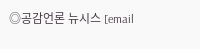◎공감언론 뉴시스 [email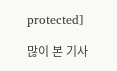protected]

많이 본 기사